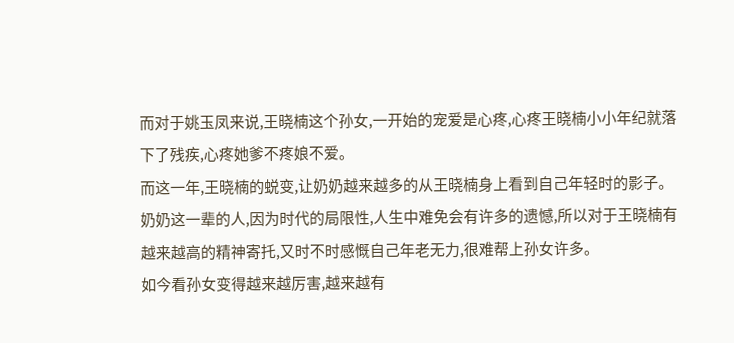而对于姚玉凤来说,王晓楠这个孙女,一开始的宠爱是心疼,心疼王晓楠小小年纪就落下了残疾,心疼她爹不疼娘不爱。
而这一年,王晓楠的蜕变,让奶奶越来越多的从王晓楠身上看到自己年轻时的影子。
奶奶这一辈的人,因为时代的局限性,人生中难免会有许多的遗憾,所以对于王晓楠有越来越高的精神寄托,又时不时感慨自己年老无力,很难帮上孙女许多。
如今看孙女变得越来越厉害,越来越有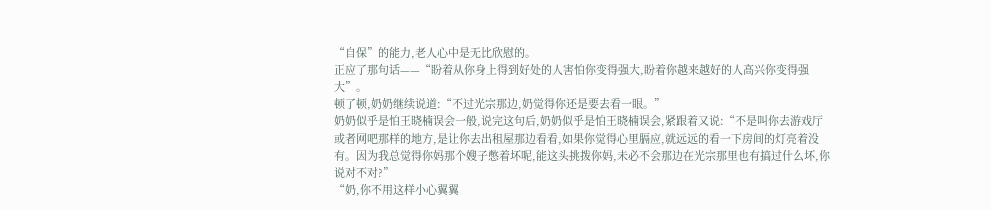“自保”的能力,老人心中是无比欣慰的。
正应了那句话——“盼着从你身上得到好处的人害怕你变得强大,盼着你越来越好的人高兴你变得强大”。
顿了顿,奶奶继续说道:“不过光宗那边,奶觉得你还是要去看一眼。”
奶奶似乎是怕王晓楠误会一般,说完这句后,奶奶似乎是怕王晓楠误会,紧跟着又说:“不是叫你去游戏厅或者网吧那样的地方,是让你去出租屋那边看看,如果你觉得心里膈应,就远远的看一下房间的灯亮着没有。因为我总觉得你妈那个嫂子憋着坏呢,能这头挑拨你妈,未必不会那边在光宗那里也有搞过什么坏,你说对不对?”
“奶,你不用这样小心翼翼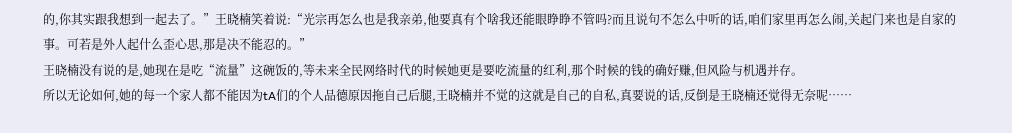的,你其实跟我想到一起去了。”王晓楠笑着说:“光宗再怎么也是我亲弟,他要真有个啥我还能眼睁睁不管吗?而且说句不怎么中听的话,咱们家里再怎么闹,关起门来也是自家的事。可若是外人起什么歪心思,那是决不能忍的。”
王晓楠没有说的是,她现在是吃“流量”这碗饭的,等未来全民网络时代的时候她更是要吃流量的红利,那个时候的钱的确好赚,但风险与机遇并存。
所以无论如何,她的每一个家人都不能因为tA们的个人品德原因拖自己后腿,王晓楠并不觉的这就是自己的自私,真要说的话,反倒是王晓楠还觉得无奈呢……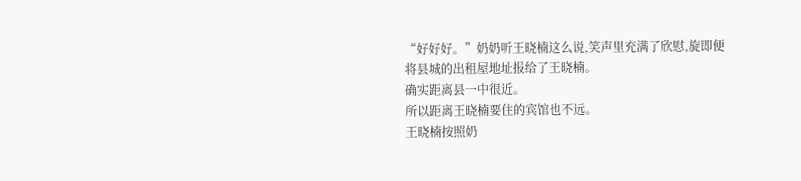“好好好。”奶奶听王晓楠这么说,笑声里充满了欣慰,旋即便将县城的出租屋地址报给了王晓楠。
确实距离县一中很近。
所以距离王晓楠要住的宾馆也不远。
王晓楠按照奶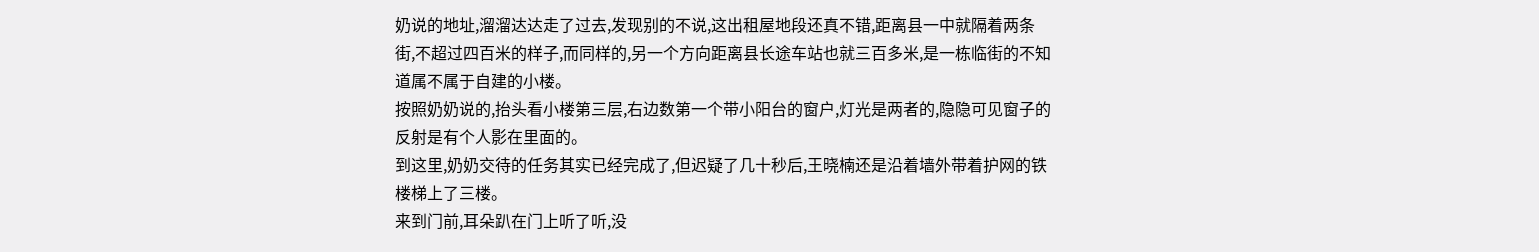奶说的地址,溜溜达达走了过去,发现别的不说,这出租屋地段还真不错,距离县一中就隔着两条街,不超过四百米的样子,而同样的,另一个方向距离县长途车站也就三百多米,是一栋临街的不知道属不属于自建的小楼。
按照奶奶说的,抬头看小楼第三层,右边数第一个带小阳台的窗户,灯光是两者的,隐隐可见窗子的反射是有个人影在里面的。
到这里,奶奶交待的任务其实已经完成了,但迟疑了几十秒后,王晓楠还是沿着墙外带着护网的铁楼梯上了三楼。
来到门前,耳朵趴在门上听了听,没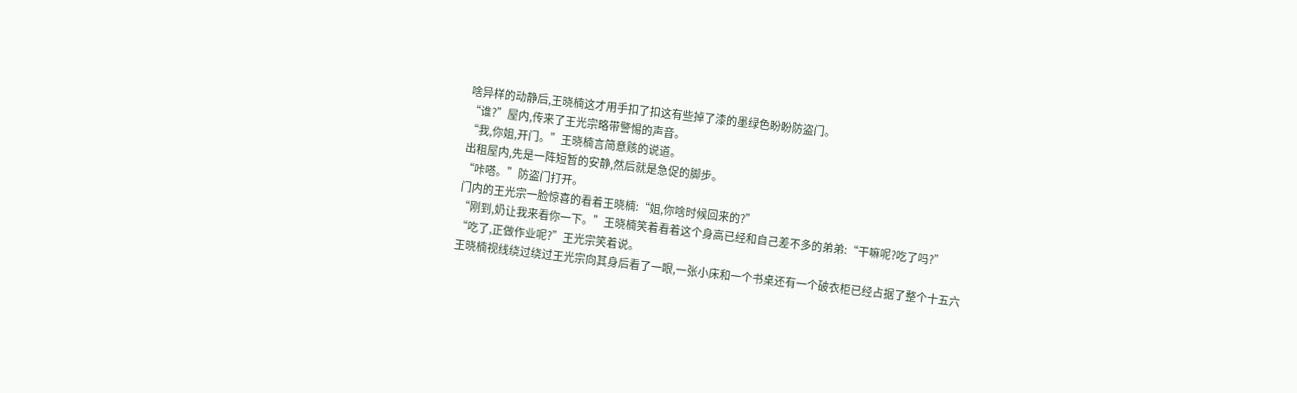啥异样的动静后,王晓楠这才用手扣了扣这有些掉了漆的墨绿色盼盼防盗门。
“谁?”屋内,传来了王光宗略带警惕的声音。
“我,你姐,开门。”王晓楠言简意赅的说道。
出租屋内,先是一阵短暂的安静,然后就是急促的脚步。
“咔嗒。”防盗门打开。
门内的王光宗一脸惊喜的看着王晓楠:“姐,你啥时候回来的?”
“刚到,奶让我来看你一下。”王晓楠笑着看着这个身高已经和自己差不多的弟弟:“干嘛呢?吃了吗?”
“吃了,正做作业呢?”王光宗笑着说。
王晓楠视线绕过绕过王光宗向其身后看了一眼,一张小床和一个书桌还有一个破衣柜已经占据了整个十五六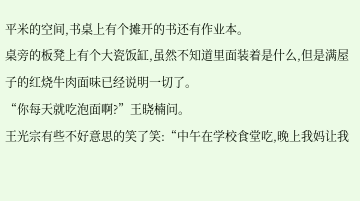平米的空间,书桌上有个摊开的书还有作业本。
桌旁的板凳上有个大瓷饭缸,虽然不知道里面装着是什么,但是满屋子的红烧牛肉面味已经说明一切了。
“你每天就吃泡面啊?”王晓楠问。
王光宗有些不好意思的笑了笑:“中午在学校食堂吃,晚上我妈让我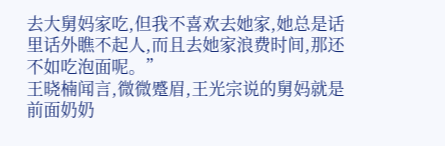去大舅妈家吃,但我不喜欢去她家,她总是话里话外瞧不起人,而且去她家浪费时间,那还不如吃泡面呢。”
王晓楠闻言,微微蹙眉,王光宗说的舅妈就是前面奶奶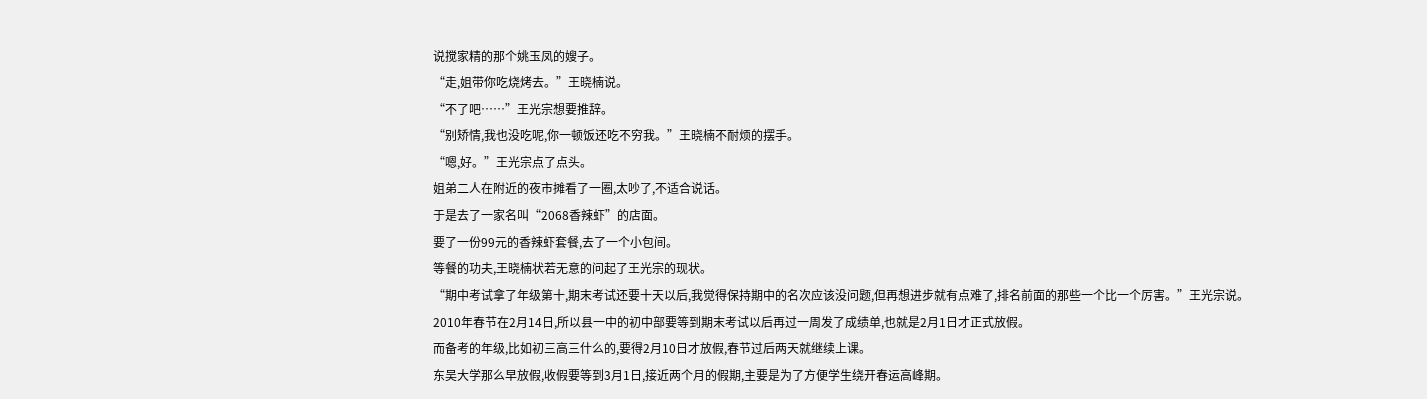说搅家精的那个姚玉凤的嫂子。
“走,姐带你吃烧烤去。”王晓楠说。
“不了吧……”王光宗想要推辞。
“别矫情,我也没吃呢,你一顿饭还吃不穷我。”王晓楠不耐烦的摆手。
“嗯,好。”王光宗点了点头。
姐弟二人在附近的夜市摊看了一圈,太吵了,不适合说话。
于是去了一家名叫“2068香辣虾”的店面。
要了一份99元的香辣虾套餐,去了一个小包间。
等餐的功夫,王晓楠状若无意的问起了王光宗的现状。
“期中考试拿了年级第十,期末考试还要十天以后,我觉得保持期中的名次应该没问题,但再想进步就有点难了,排名前面的那些一个比一个厉害。”王光宗说。
2010年春节在2月14日,所以县一中的初中部要等到期末考试以后再过一周发了成绩单,也就是2月1日才正式放假。
而备考的年级,比如初三高三什么的,要得2月10日才放假,春节过后两天就继续上课。
东吴大学那么早放假,收假要等到3月1日,接近两个月的假期,主要是为了方便学生绕开春运高峰期。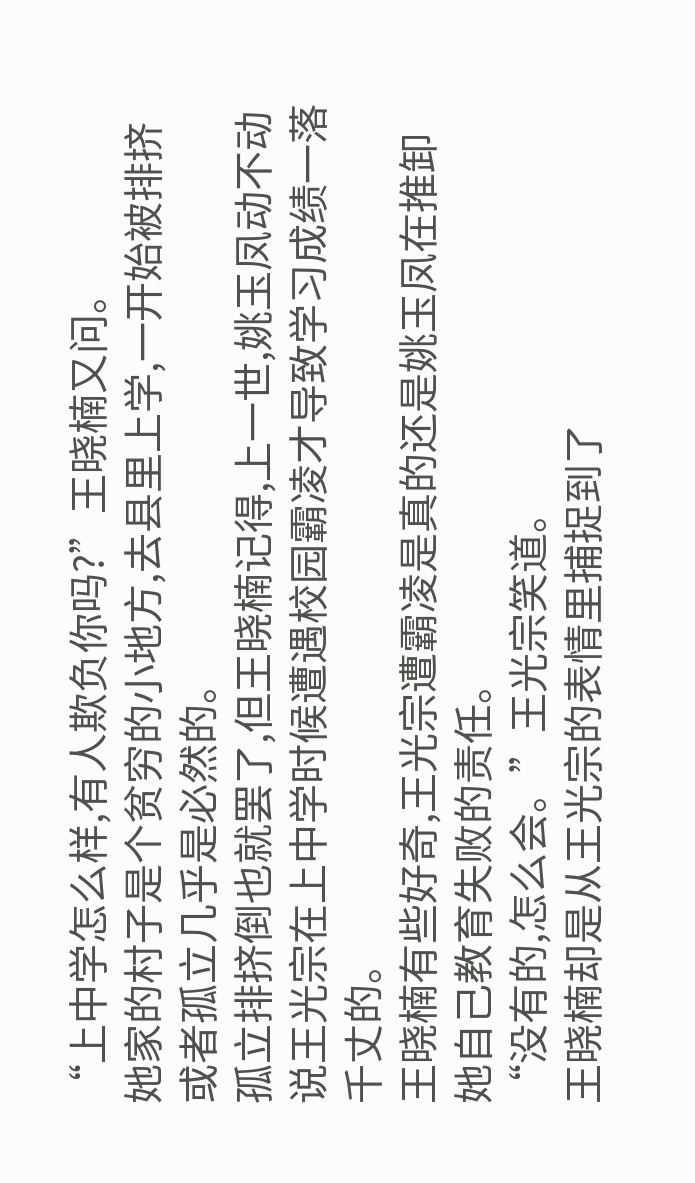“上中学怎么样,有人欺负你吗?”王晓楠又问。
她家的村子是个贫穷的小地方,去县里上学,一开始被排挤或者孤立几乎是必然的。
孤立排挤倒也就罢了,但王晓楠记得,上一世,姚玉凤动不动说王光宗在上中学时候遭遇校园霸凌才导致学习成绩一落千丈的。
王晓楠有些好奇,王光宗遭霸凌是真的还是姚玉凤在推卸她自己教育失败的责任。
“没有的,怎么会。”王光宗笑道。
王晓楠却是从王光宗的表情里捕捉到了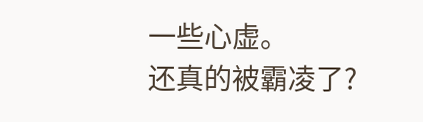一些心虚。
还真的被霸凌了?